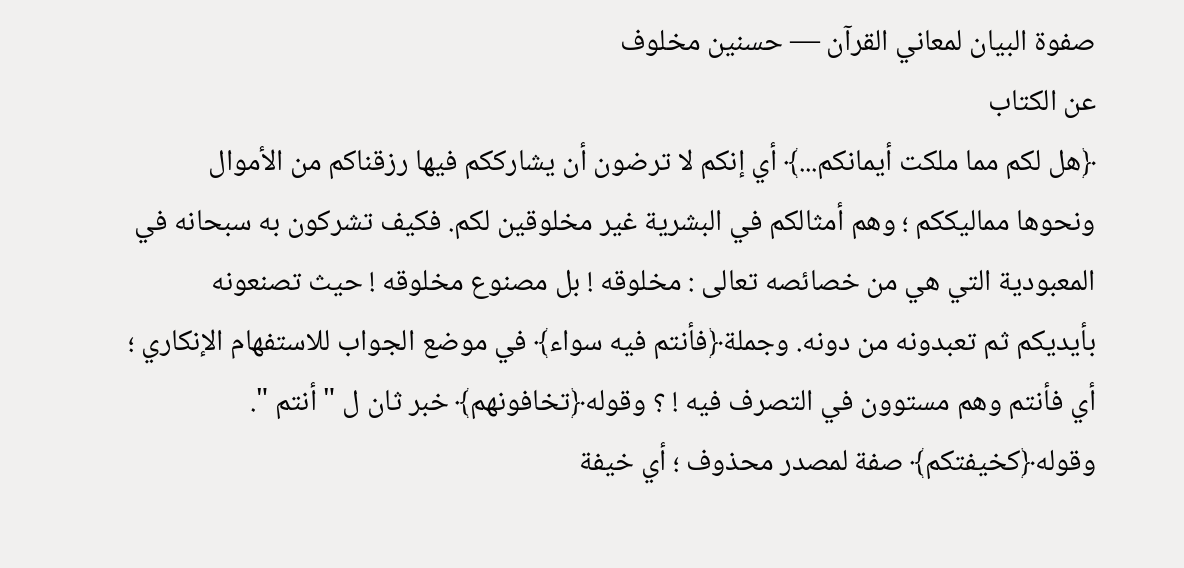صفوة البيان لمعاني القرآن — حسنين مخلوف
عن الكتاب
﴿هل لكم مما ملكت أيمانكم...﴾ أي إنكم لا ترضون أن يشارككم فيها رزقناكم من الأموال ونحوها مماليككم ؛ وهم أمثالكم في البشرية غير مخلوقين لكم. فكيف تشركون به سبحانه في المعبودية التي هي من خصائصه تعالى : مخلوقه ! بل مصنوع مخلوقه ! حيث تصنعونه بأيديكم ثم تعبدونه من دونه. وجملة﴿فأنتم فيه سواء﴾ في موضع الجواب للاستفهام الإنكاري ؛ أي فأنتم وهم مستوون في التصرف فيه ! ؟ وقوله﴿تخافونهم﴾ خبر ثان ل " أنتم ". وقوله﴿كخيفتكم﴾ صفة لمصدر محذوف ؛ أي خيفة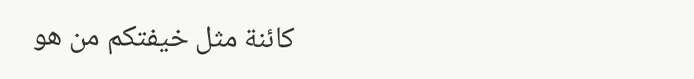كائنة مثل خيفتكم من هو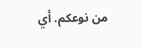من نوعكم. أي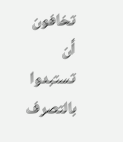تخافون أن تستبدوا بالتصرف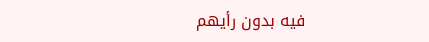فيه بدون رأيهم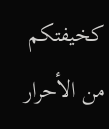كخيفتكم من الأحرار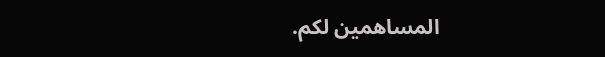المساهمين لكم.